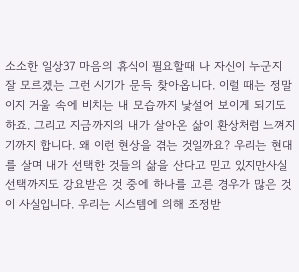소소한 일상37 마음의 휴식이 필요할때 나 자신이 누군지 잘 모르겠는 그런 시기가 문득 찾아옵니다. 이럴 때는 정말이지 거울 속에 비치는 내 모습까지 낯설어 보이게 되기도 하죠. 그리고 지금까지의 내가 살아온 삶이 환상처럼 느껴지기까지 합니다. 왜 이런 현상을 겪는 것일까요? 우리는 현대를 살며 내가 선택한 것들의 삶을 산다고 믿고 있지만사실 선택까지도 강요받은 것 중에 하나를 고른 경우가 많은 것이 사실입니다. 우리는 시스템에 의해 조정받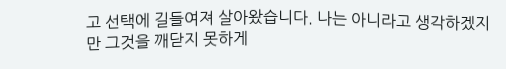고 선택에 길들여져 살아왔습니다. 나는 아니라고 생각하겠지만 그것을 깨닫지 못하게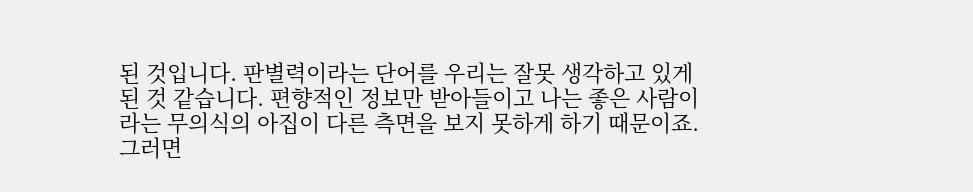된 것입니다. 판별력이라는 단어를 우리는 잘못 생각하고 있게 된 것 같습니다. 편향적인 정보만 받아들이고 나는 좋은 사람이라는 무의식의 아집이 다른 측면을 보지 못하게 하기 때문이죠. 그러면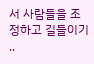서 사람들을 조정하고 길들이기 ..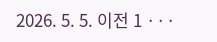2026. 5. 5. 이전 1 ···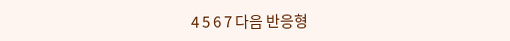4 5 6 7 다음 반응형